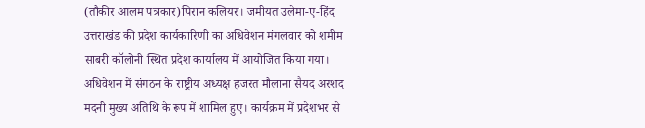(तौकीर आलम पत्रकार)पिरान कलियर। जमीयत उलेमा-ए-हिंद उत्तराखंड की प्रदेश कार्यकारिणी का अधिवेशन मंगलवार को शमीम साबरी कॉलोनी स्थित प्रदेश कार्यालय में आयोजित किया गया। अधिवेशन में संगठन के राष्ट्रीय अध्यक्ष हजरत मौलाना सैयद अरशद मदनी मुख्य अतिथि के रूप में शामिल हुए। कार्यक्रम में प्रदेशभर से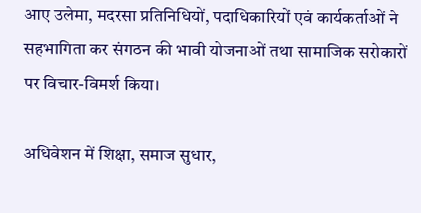आए उलेमा, मदरसा प्रतिनिधियों, पदाधिकारियों एवं कार्यकर्ताओं ने सहभागिता कर संगठन की भावी योजनाओं तथा सामाजिक सरोकारों पर विचार-विमर्श किया।

अधिवेशन में शिक्षा, समाज सुधार,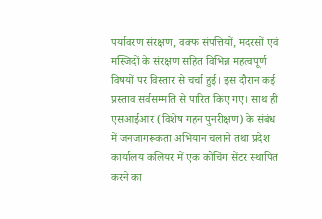पर्यावरण संरक्षण, वक्फ संपत्तियों, मदरसों एवं मस्जिदों के संरक्षण सहित विभिन्न महत्वपूर्ण विषयों पर विस्तार से चर्चा हुई। इस दौरान कई प्रस्ताव सर्वसम्मति से पारित किए गए। साथ ही एसआईआर (विशेष गहन पुनरीक्षण) के संबंध में जनजागरूकता अभियान चलाने तथा प्रदेश कार्यालय कलियर में एक कोचिंग सेंटर स्थापित करने का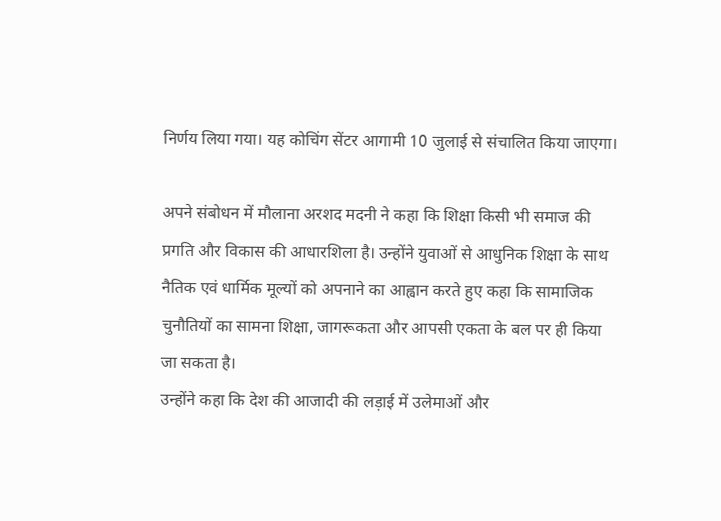निर्णय लिया गया। यह कोचिंग सेंटर आगामी 10 जुलाई से संचालित किया जाएगा।

अपने संबोधन में मौलाना अरशद मदनी ने कहा कि शिक्षा किसी भी समाज की प्रगति और विकास की आधारशिला है। उन्होंने युवाओं से आधुनिक शिक्षा के साथ नैतिक एवं धार्मिक मूल्यों को अपनाने का आह्वान करते हुए कहा कि सामाजिक चुनौतियों का सामना शिक्षा, जागरूकता और आपसी एकता के बल पर ही किया जा सकता है।
उन्होंने कहा कि देश की आजादी की लड़ाई में उलेमाओं और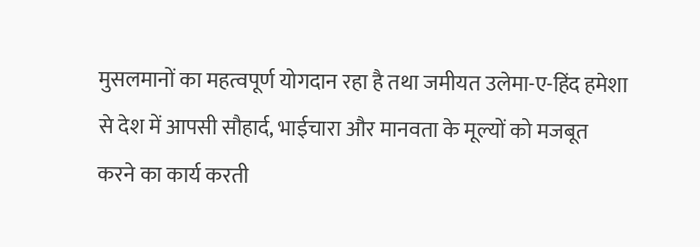मुसलमानों का महत्वपूर्ण योगदान रहा है तथा जमीयत उलेमा-ए-हिंद हमेशा से देश में आपसी सौहार्द, भाईचारा और मानवता के मूल्यों को मजबूत करने का कार्य करती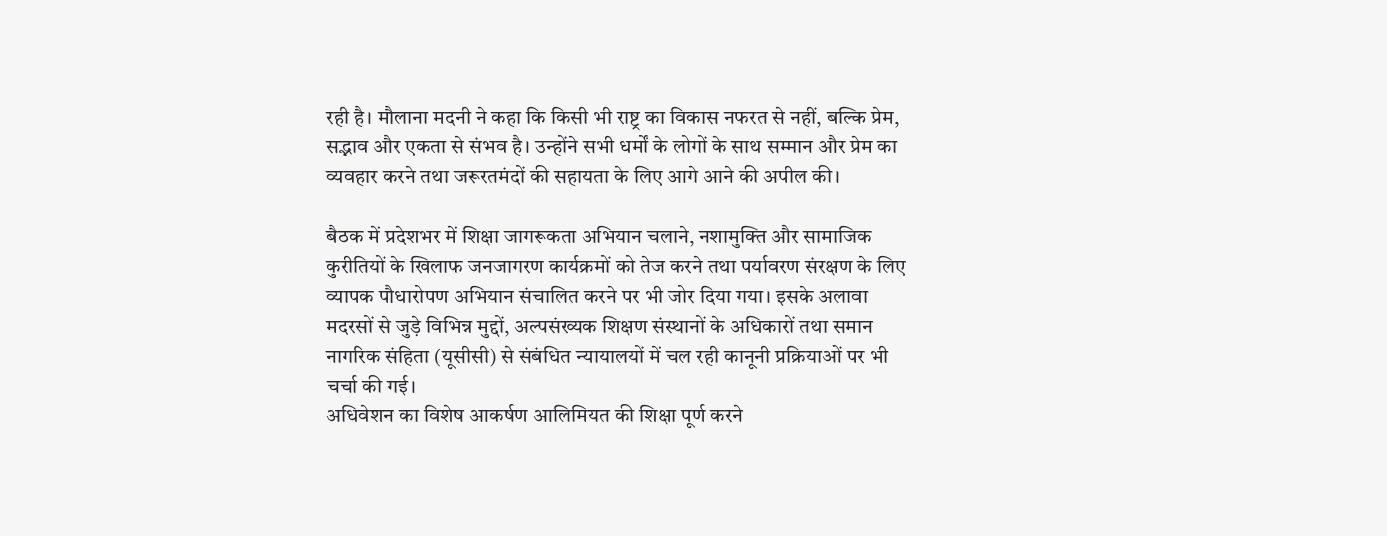रही है। मौलाना मदनी ने कहा कि किसी भी राष्ट्र का विकास नफरत से नहीं, बल्कि प्रेम, सद्भाव और एकता से संभव है। उन्होंने सभी धर्मों के लोगों के साथ सम्मान और प्रेम का व्यवहार करने तथा जरूरतमंदों की सहायता के लिए आगे आने की अपील की।

बैठक में प्रदेशभर में शिक्षा जागरूकता अभियान चलाने, नशामुक्ति और सामाजिक कुरीतियों के खिलाफ जनजागरण कार्यक्रमों को तेज करने तथा पर्यावरण संरक्षण के लिए व्यापक पौधारोपण अभियान संचालित करने पर भी जोर दिया गया। इसके अलावा मदरसों से जुड़े विभिन्न मुद्दों, अल्पसंख्यक शिक्षण संस्थानों के अधिकारों तथा समान नागरिक संहिता (यूसीसी) से संबंधित न्यायालयों में चल रही कानूनी प्रक्रियाओं पर भी चर्चा की गई।
अधिवेशन का विशेष आकर्षण आलिमियत की शिक्षा पूर्ण करने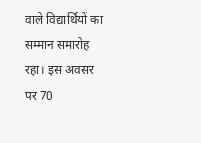वाले विद्यार्थियों का सम्मान समारोह रहा। इस अवसर पर 70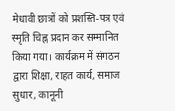मेधावी छात्रों को प्रशस्ति-पत्र एवं स्मृति चिह्न प्रदान कर सम्मानित किया गया। कार्यक्रम में संगठन द्वारा शिक्षा, राहत कार्य, समाज सुधार, कानूनी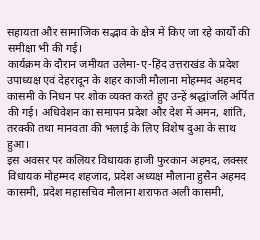सहायता और सामाजिक सद्भाव के क्षेत्र में किए जा रहे कार्यों की समीक्षा भी की गई।
कार्यक्रम के दौरान जमीयत उलेमा-ए-हिंद उत्तराखंड के प्रदेश उपाध्यक्ष एवं देहरादून के शहर काजी मौलाना मोहम्मद अहमद कासमी के निधन पर शोक व्यक्त करते हुए उन्हें श्रद्धांजलि अर्पित की गई। अधिवेशन का समापन प्रदेश और देश में अमन, शांति, तरक्की तथा मानवता की भलाई के लिए विशेष दुआ के साथ हुआ।
इस अवसर पर कलियर विधायक हाजी फुरकान अहमद, लक्सर विधायक मोहम्मद शहजाद, प्रदेश अध्यक्ष मौलाना हुसैन अहमद कासमी, प्रदेश महासचिव मौलाना शराफत अली कासमी,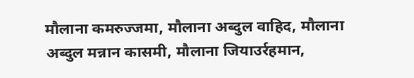मौलाना कमरुज्जमा, मौलाना अब्दुल वाहिद, मौलाना अब्दुल मन्नान कासमी, मौलाना जियाउर्रहमान,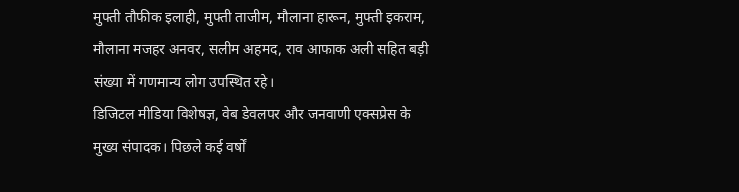मुफ्ती तौफीक इलाही, मुफ्ती ताजीम, मौलाना हारून, मुफ्ती इकराम, मौलाना मजहर अनवर, सलीम अहमद, राव आफाक अली सहित बड़ी संख्या में गणमान्य लोग उपस्थित रहे।
डिजिटल मीडिया विशेषज्ञ, वेब डेवलपर और जनवाणी एक्सप्रेस के मुख्य संपादक। पिछले कई वर्षों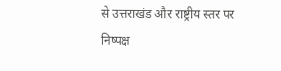से उत्तराखंड और राष्ट्रीय स्तर पर निष्पक्ष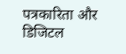पत्रकारिता और डिजिटल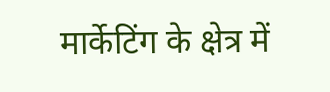मार्केटिंग के क्षेत्र में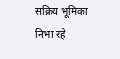सक्रिय भूमिका निभा रहे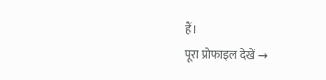हैं।
पूरा प्रोफाइल देखें →